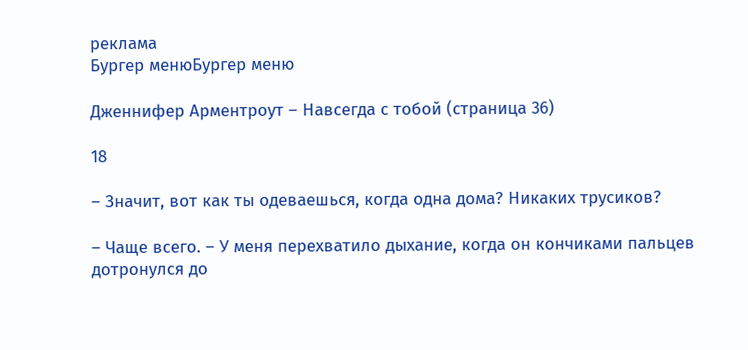реклама
Бургер менюБургер меню

Дженнифер Арментроут – Навсегда с тобой (страница 36)

18

– Значит, вот как ты одеваешься, когда одна дома? Никаких трусиков?

– Чаще всего. – У меня перехватило дыхание, когда он кончиками пальцев дотронулся до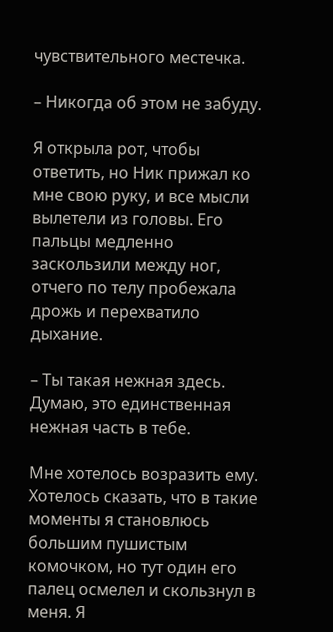чувствительного местечка.

– Никогда об этом не забуду.

Я открыла рот, чтобы ответить, но Ник прижал ко мне свою руку, и все мысли вылетели из головы. Его пальцы медленно заскользили между ног, отчего по телу пробежала дрожь и перехватило дыхание.

– Ты такая нежная здесь. Думаю, это единственная нежная часть в тебе.

Мне хотелось возразить ему. Хотелось сказать, что в такие моменты я становлюсь большим пушистым комочком, но тут один его палец осмелел и скользнул в меня. Я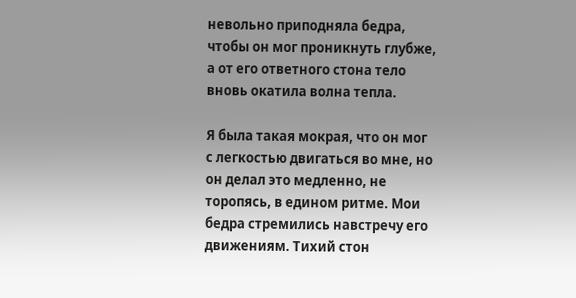невольно приподняла бедра, чтобы он мог проникнуть глубже, а от его ответного стона тело вновь окатила волна тепла.

Я была такая мокрая, что он мог с легкостью двигаться во мне, но он делал это медленно, не торопясь, в едином ритме. Мои бедра стремились навстречу его движениям. Тихий стон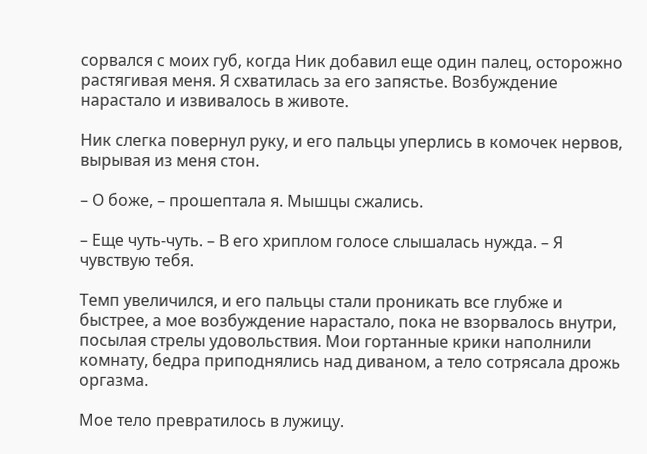сорвался с моих губ, когда Ник добавил еще один палец, осторожно растягивая меня. Я схватилась за его запястье. Возбуждение нарастало и извивалось в животе.

Ник слегка повернул руку, и его пальцы уперлись в комочек нервов, вырывая из меня стон.

– О боже, – прошептала я. Мышцы сжались.

– Еще чуть-чуть. – В его хриплом голосе слышалась нужда. – Я чувствую тебя.

Темп увеличился, и его пальцы стали проникать все глубже и быстрее, а мое возбуждение нарастало, пока не взорвалось внутри, посылая стрелы удовольствия. Мои гортанные крики наполнили комнату, бедра приподнялись над диваном, а тело сотрясала дрожь оргазма.

Мое тело превратилось в лужицу.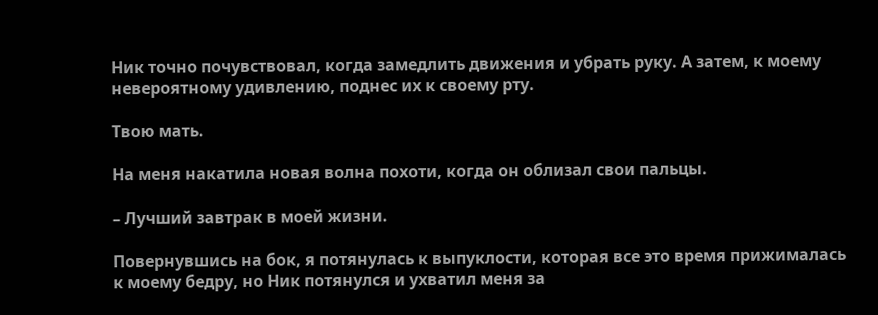Ник точно почувствовал, когда замедлить движения и убрать руку. А затем, к моему невероятному удивлению, поднес их к своему рту.

Твою мать.

На меня накатила новая волна похоти, когда он облизал свои пальцы.

– Лучший завтрак в моей жизни.

Повернувшись на бок, я потянулась к выпуклости, которая все это время прижималась к моему бедру, но Ник потянулся и ухватил меня за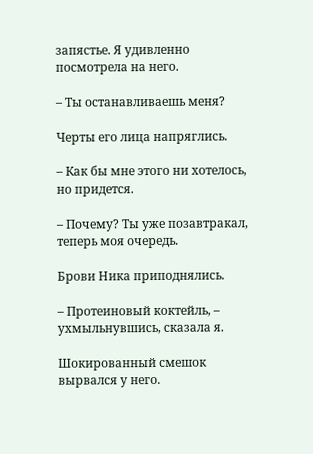запястье. Я удивленно посмотрела на него.

– Ты останавливаешь меня?

Черты его лица напряглись.

– Как бы мне этого ни хотелось, но придется.

– Почему? Ты уже позавтракал, теперь моя очередь.

Брови Ника приподнялись.

– Протеиновый коктейль, – ухмыльнувшись, сказала я.

Шокированный смешок вырвался у него.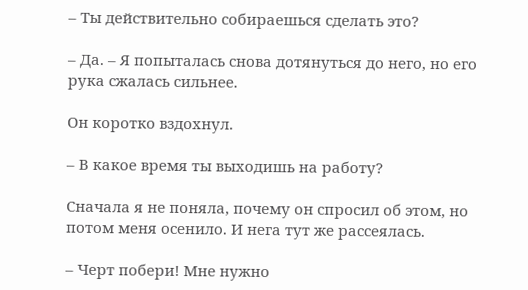– Ты действительно собираешься сделать это?

– Да. – Я попыталась снова дотянуться до него, но его рука сжалась сильнее.

Он коротко вздохнул.

– В какое время ты выходишь на работу?

Сначала я не поняла, почему он спросил об этом, но потом меня осенило. И нега тут же рассеялась.

– Черт побери! Мне нужно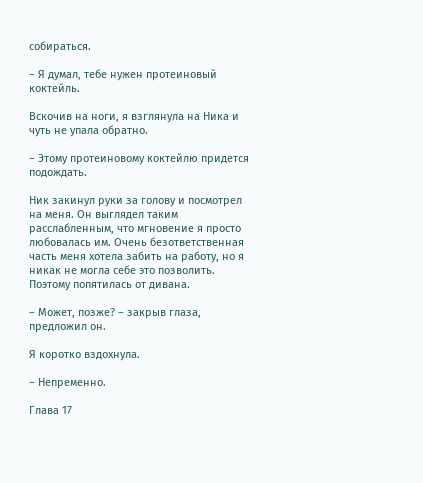собираться.

– Я думал, тебе нужен протеиновый коктейль.

Вскочив на ноги, я взглянула на Ника и чуть не упала обратно.

– Этому протеиновому коктейлю придется подождать.

Ник закинул руки за голову и посмотрел на меня. Он выглядел таким расслабленным, что мгновение я просто любовалась им. Очень безответственная часть меня хотела забить на работу, но я никак не могла себе это позволить. Поэтому попятилась от дивана.

– Может, позже? – закрыв глаза, предложил он.

Я коротко вздохнула.

– Непременно.

Глава 17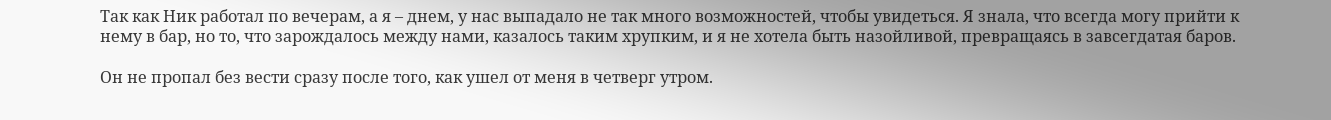Так как Ник работал по вечерам, а я – днем, у нас выпадало не так много возможностей, чтобы увидеться. Я знала, что всегда могу прийти к нему в бар, но то, что зарождалось между нами, казалось таким хрупким, и я не хотела быть назойливой, превращаясь в завсегдатая баров.

Он не пропал без вести сразу после того, как ушел от меня в четверг утром.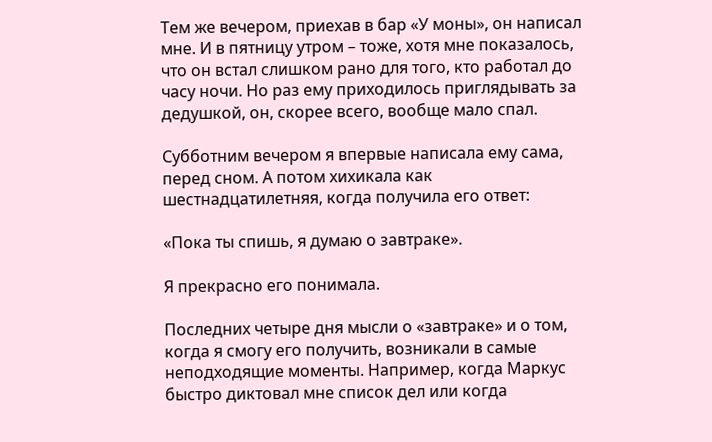Тем же вечером, приехав в бар «У моны», он написал мне. И в пятницу утром – тоже, хотя мне показалось, что он встал слишком рано для того, кто работал до часу ночи. Но раз ему приходилось приглядывать за дедушкой, он, скорее всего, вообще мало спал.

Субботним вечером я впервые написала ему сама, перед сном. А потом хихикала как шестнадцатилетняя, когда получила его ответ:

«Пока ты спишь, я думаю о завтраке».

Я прекрасно его понимала.

Последних четыре дня мысли о «завтраке» и о том, когда я смогу его получить, возникали в самые неподходящие моменты. Например, когда Маркус быстро диктовал мне список дел или когда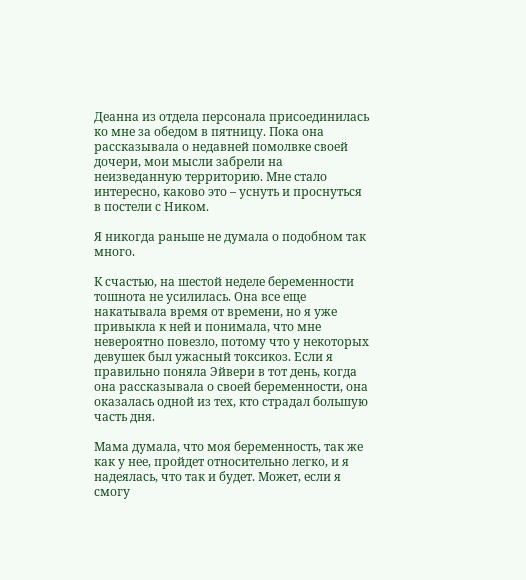Деанна из отдела персонала присоединилась ко мне за обедом в пятницу. Пока она рассказывала о недавней помолвке своей дочери, мои мысли забрели на неизведанную территорию. Мне стало интересно, каково это – уснуть и проснуться в постели с Ником.

Я никогда раньше не думала о подобном так много.

К счастью, на шестой неделе беременности тошнота не усилилась. Она все еще накатывала время от времени, но я уже привыкла к ней и понимала, что мне невероятно повезло, потому что у некоторых девушек был ужасный токсикоз. Если я правильно поняла Эйвери в тот день, когда она рассказывала о своей беременности, она оказалась одной из тех, кто страдал большую часть дня.

Мама думала, что моя беременность, так же как у нее, пройдет относительно легко, и я надеялась, что так и будет. Может, если я смогу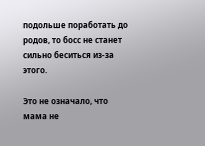подольше поработать до родов, то босс не станет сильно беситься из-за этого.

Это не означало, что мама не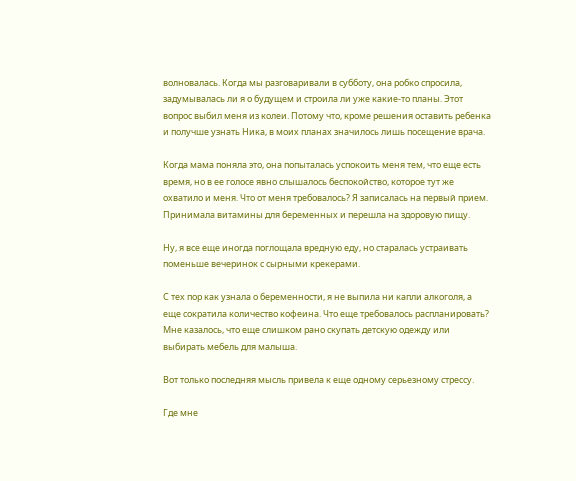волновалась. Когда мы разговаривали в субботу, она робко спросила, задумывалась ли я о будущем и строила ли уже какие-то планы. Этот вопрос выбил меня из колеи. Потому что, кроме решения оставить ребенка и получше узнать Ника, в моих планах значилось лишь посещение врача.

Когда мама поняла это, она попыталась успокоить меня тем, что еще есть время, но в ее голосе явно слышалось беспокойство, которое тут же охватило и меня. Что от меня требовалось? Я записалась на первый прием. Принимала витамины для беременных и перешла на здоровую пищу.

Ну, я все еще иногда поглощала вредную еду, но старалась устраивать поменьше вечеринок с сырными крекерами.

С тех пор как узнала о беременности, я не выпила ни капли алкоголя, а еще сократила количество кофеина. Что еще требовалось распланировать? Мне казалось, что еще слишком рано скупать детскую одежду или выбирать мебель для малыша.

Вот только последняя мысль привела к еще одному серьезному стрессу.

Где мне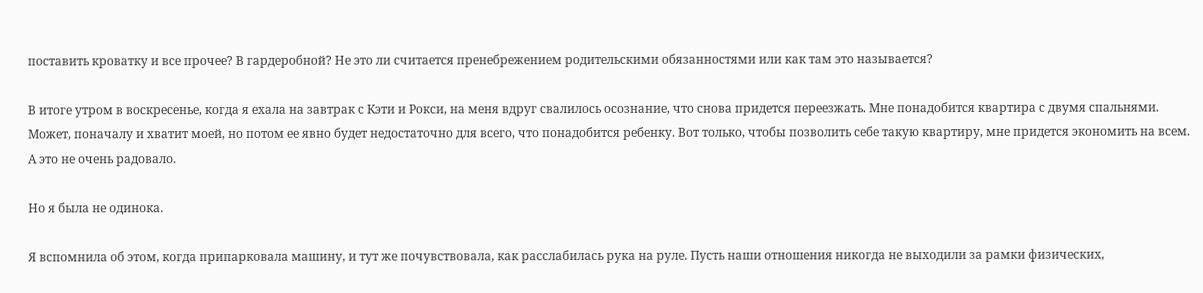поставить кроватку и все прочее? В гардеробной? Не это ли считается пренебрежением родительскими обязанностями или как там это называется?

В итоге утром в воскресенье, когда я ехала на завтрак с Кэти и Рокси, на меня вдруг свалилось осознание, что снова придется переезжать. Мне понадобится квартира с двумя спальнями. Может, поначалу и хватит моей, но потом ее явно будет недостаточно для всего, что понадобится ребенку. Вот только, чтобы позволить себе такую квартиру, мне придется экономить на всем. А это не очень радовало.

Но я была не одинока.

Я вспомнила об этом, когда припарковала машину, и тут же почувствовала, как расслабилась рука на руле. Пусть наши отношения никогда не выходили за рамки физических,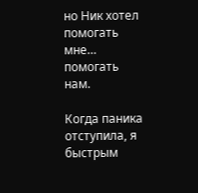но Ник хотел помогать мне… помогать нам.

Когда паника отступила, я быстрым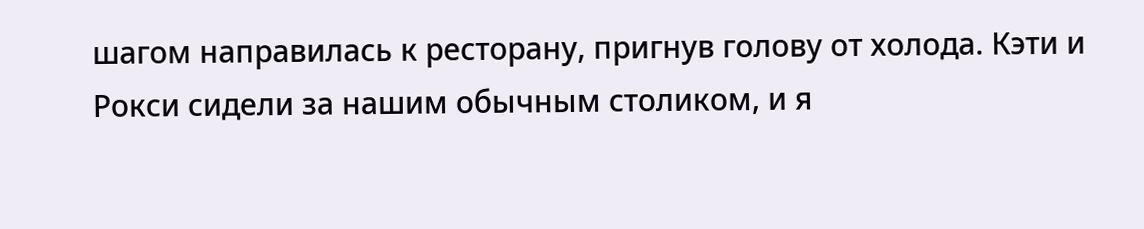шагом направилась к ресторану, пригнув голову от холода. Кэти и Рокси сидели за нашим обычным столиком, и я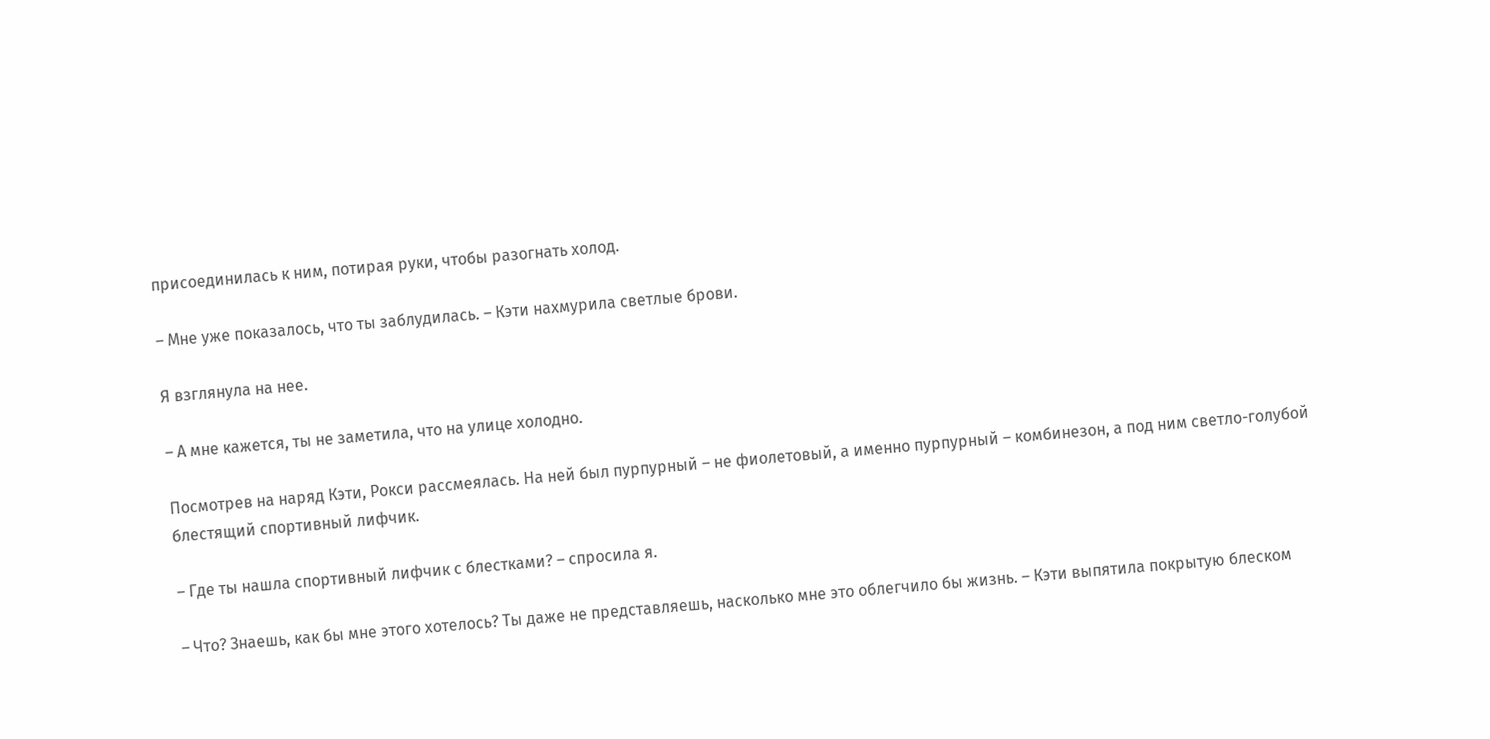присоединилась к ним, потирая руки, чтобы разогнать холод.

– Мне уже показалось, что ты заблудилась. – Кэти нахмурила светлые брови.

Я взглянула на нее.

– А мне кажется, ты не заметила, что на улице холодно.

Посмотрев на наряд Кэти, Рокси рассмеялась. На ней был пурпурный – не фиолетовый, а именно пурпурный – комбинезон, а под ним светло-голубой блестящий спортивный лифчик.

– Где ты нашла спортивный лифчик с блестками? – спросила я.

– Что? Знаешь, как бы мне этого хотелось? Ты даже не представляешь, насколько мне это облегчило бы жизнь. – Кэти выпятила покрытую блеском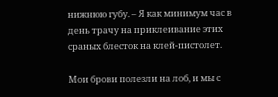нижнюю губу. – Я как минимум час в день трачу на приклеивание этих сраных блесток на клей-пистолет.

Мои брови полезли на лоб, и мы с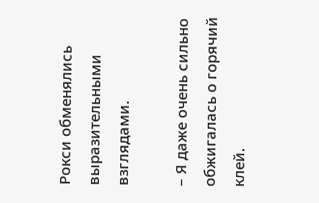Рокси обменялись выразительными взглядами.

– Я даже очень сильно обжигалась о горячий клей.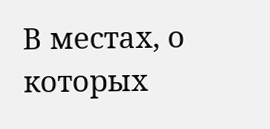В местах, о которых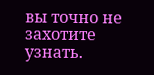вы точно не захотите узнать.